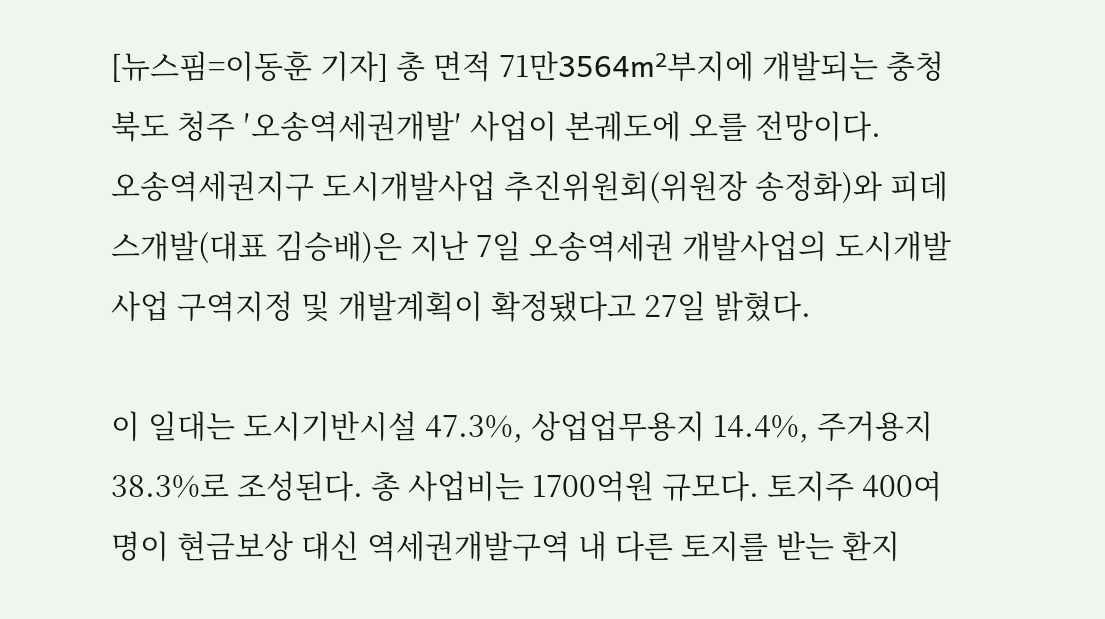[뉴스핌=이동훈 기자] 총 면적 71만3564m²부지에 개발되는 충청북도 청주 ′오송역세권개발′ 사업이 본궤도에 오를 전망이다.
오송역세권지구 도시개발사업 추진위원회(위원장 송정화)와 피데스개발(대표 김승배)은 지난 7일 오송역세권 개발사업의 도시개발사업 구역지정 및 개발계획이 확정됐다고 27일 밝혔다.

이 일대는 도시기반시설 47.3%, 상업업무용지 14.4%, 주거용지 38.3%로 조성된다. 총 사업비는 1700억원 규모다. 토지주 400여명이 현금보상 대신 역세권개발구역 내 다른 토지를 받는 환지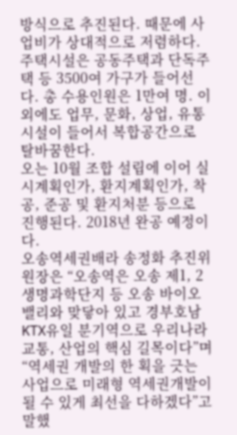방식으로 추진된다. 때문에 사업비가 상대적으로 저렴하다.
주택시설은 공동주택과 단독주택 등 3500여 가구가 들어선다. 총 수용인원은 1만여 명. 이외에도 업무, 문화, 상업, 유통시설이 들어서 복합공간으로 탈바꿈한다.
오는 10월 조합 설립에 이어 실시계획인가, 환지계획인가, 착공, 준공 및 환지처분 등으로 진행된다. 2018년 완공 예정이다.
오송역세권배라 송정화 추진위원장은 “오송역은 오송 제1, 2 생명과학단지 등 오송 바이오밸리와 맞닿아 있고 경부호남 KTX유일 분기역으로 우리나라 교통, 산업의 핵심 길목이다”며 “역세권 개발의 한 획을 긋는 사업으로 미래형 역세권개발이 될 수 있게 최선을 다하겠다”고 말했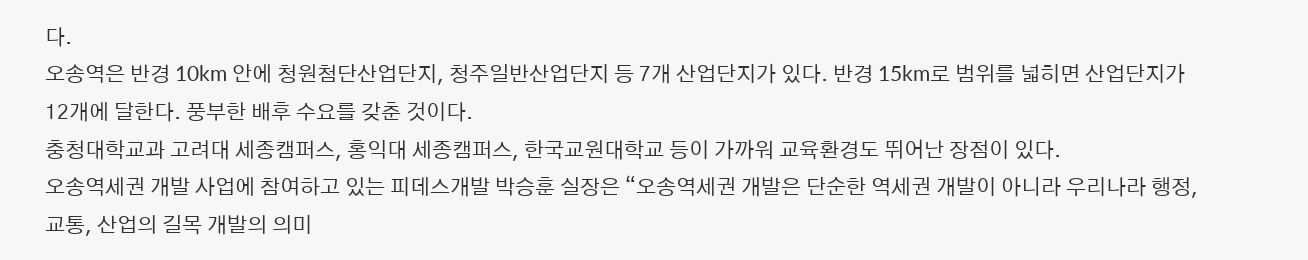다.
오송역은 반경 10km 안에 청원첨단산업단지, 청주일반산업단지 등 7개 산업단지가 있다. 반경 15km로 범위를 넓히면 산업단지가 12개에 달한다. 풍부한 배후 수요를 갖춘 것이다.
충청대학교과 고려대 세종캠퍼스, 홍익대 세종캠퍼스, 한국교원대학교 등이 가까워 교육환경도 뛰어난 장점이 있다.
오송역세권 개발 사업에 참여하고 있는 피데스개발 박승훈 실장은 “오송역세권 개발은 단순한 역세권 개발이 아니라 우리나라 행정, 교통, 산업의 길목 개발의 의미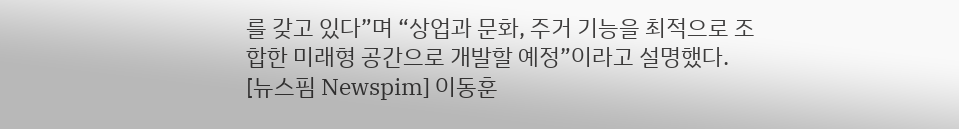를 갖고 있다”며 “상업과 문화, 주거 기능을 최적으로 조합한 미래형 공간으로 개발할 예정”이라고 설명했다.
[뉴스핌 Newspim] 이동훈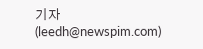기자 (leedh@newspim.com)